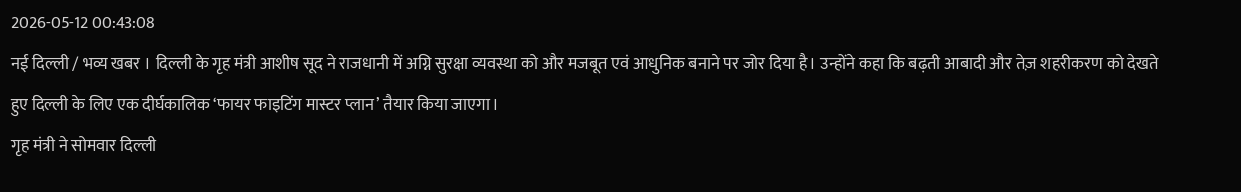2026-05-12 00:43:08
नई दिल्ली / भव्य खबर । दिल्ली के गृह मंत्री आशीष सूद ने राजधानी में अग्नि सुरक्षा व्यवस्था को और मजबूत एवं आधुनिक बनाने पर जोर दिया है। उन्होंने कहा कि बढ़ती आबादी और तेज़ शहरीकरण को देखते हुए दिल्ली के लिए एक दीर्घकालिक ‘फायर फाइटिंग मास्टर प्लान’ तैयार किया जाएगा।
गृह मंत्री ने सोमवार दिल्ली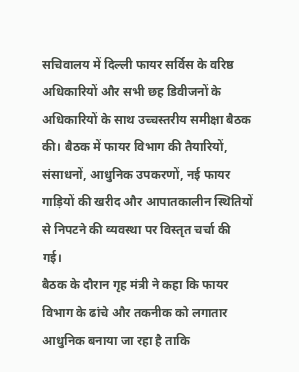सचिवालय में दिल्ली फायर सर्विस के वरिष्ठ अधिकारियों और सभी छह डिवीजनों के अधिकारियों के साथ उच्चस्तरीय समीक्षा बैठक की। बैठक में फायर विभाग की तैयारियों, संसाधनों, आधुनिक उपकरणों, नई फायर गाड़ियों की खरीद और आपातकालीन स्थितियों से निपटने की व्यवस्था पर विस्तृत चर्चा की गई।
बैठक के दौरान गृह मंत्री ने कहा कि फायर विभाग के ढांचे और तकनीक को लगातार आधुनिक बनाया जा रहा है ताकि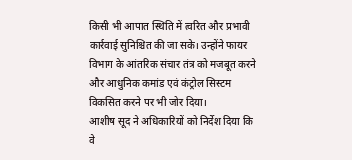किसी भी आपात स्थिति में त्वरित और प्रभावी कार्रवाई सुनिश्चित की जा सके। उन्होंने फायर विभाग के आंतरिक संचार तंत्र को मजबूत करने और आधुनिक कमांड एवं कंट्रोल सिस्टम विकसित करने पर भी जोर दिया।
आशीष सूद ने अधिकारियों को निर्देश दिया कि वे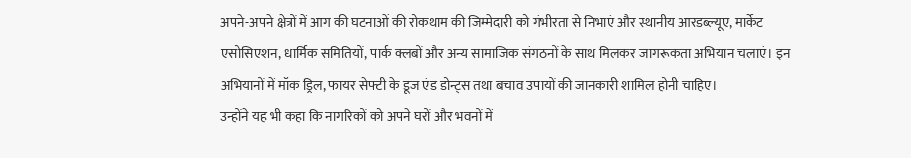अपने-अपने क्षेत्रों में आग की घटनाओं की रोकथाम की जिम्मेदारी को गंभीरता से निभाएं और स्थानीय आरडब्ल्यूए, मार्केट एसोसिएशन, धार्मिक समितियों, पार्क क्लबों और अन्य सामाजिक संगठनों के साथ मिलकर जागरूकता अभियान चलाएं। इन अभियानों में मॉक ड्रिल, फायर सेफ्टी के डूज एंड डोन्ट्स तथा बचाव उपायों की जानकारी शामिल होनी चाहिए।
उन्होंने यह भी कहा कि नागरिकों को अपने घरों और भवनों में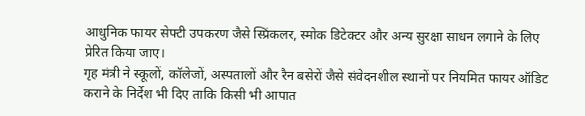आधुनिक फायर सेफ्टी उपकरण जैसे स्प्रिंकलर, स्मोक डिटेक्टर और अन्य सुरक्षा साधन लगाने के लिए प्रेरित किया जाए।
गृह मंत्री ने स्कूलों, कॉलेजों, अस्पतालों और रैन बसेरों जैसे संवेदनशील स्थानों पर नियमित फायर ऑडिट कराने के निर्देश भी दिए ताकि किसी भी आपात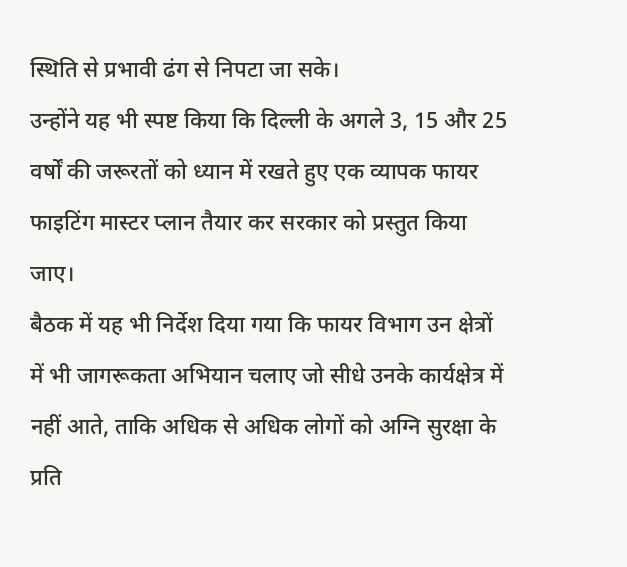स्थिति से प्रभावी ढंग से निपटा जा सके।
उन्होंने यह भी स्पष्ट किया कि दिल्ली के अगले 3, 15 और 25 वर्षों की जरूरतों को ध्यान में रखते हुए एक व्यापक फायर फाइटिंग मास्टर प्लान तैयार कर सरकार को प्रस्तुत किया जाए।
बैठक में यह भी निर्देश दिया गया कि फायर विभाग उन क्षेत्रों में भी जागरूकता अभियान चलाए जो सीधे उनके कार्यक्षेत्र में नहीं आते, ताकि अधिक से अधिक लोगों को अग्नि सुरक्षा के प्रति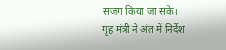सजग किया जा सके।
गृह मंत्री ने अंत में निर्देश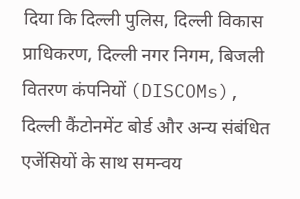दिया कि दिल्ली पुलिस, दिल्ली विकास प्राधिकरण, दिल्ली नगर निगम, बिजली वितरण कंपनियों (DISCOMs), दिल्ली कैंटोनमेंट बोर्ड और अन्य संबंधित एजेंसियों के साथ समन्वय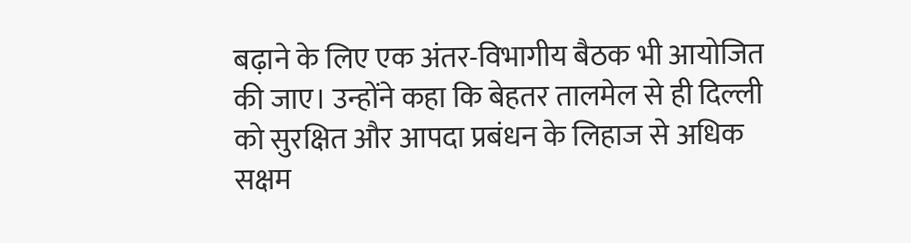बढ़ाने के लिए एक अंतर-विभागीय बैठक भी आयोजित की जाए। उन्होंने कहा कि बेहतर तालमेल से ही दिल्ली को सुरक्षित और आपदा प्रबंधन के लिहाज से अधिक सक्षम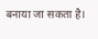बनाया जा सकता है।